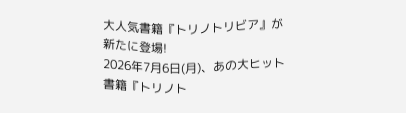大人気書籍『トリノトリビア』が新たに登場!
2026年7月6日(月)、あの大ヒット書籍『トリノト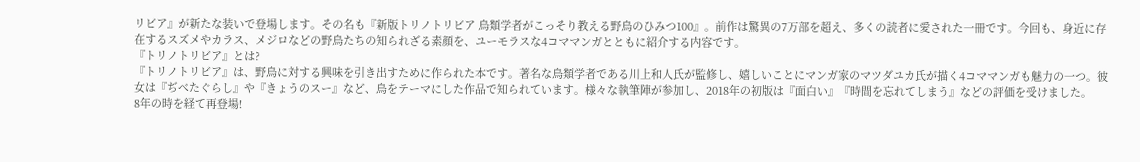リビア』が新たな装いで登場します。その名も『新版トリノトリビア 鳥類学者がこっそり教える野鳥のひみつ100』。前作は驚異の7万部を超え、多くの読者に愛された一冊です。今回も、身近に存在するスズメやカラス、メジロなどの野鳥たちの知られざる素顔を、ユーモラスな4コママンガとともに紹介する内容です。
『トリノトリビア』とは?
『トリノトリビア』は、野鳥に対する興味を引き出すために作られた本です。著名な鳥類学者である川上和人氏が監修し、嬉しいことにマンガ家のマツダユカ氏が描く4コママンガも魅力の一つ。彼女は『ぢべたぐらし』や『きょうのスー』など、鳥をテーマにした作品で知られています。様々な執筆陣が参加し、2018年の初版は『面白い』『時間を忘れてしまう』などの評価を受けました。
8年の時を経て再登場!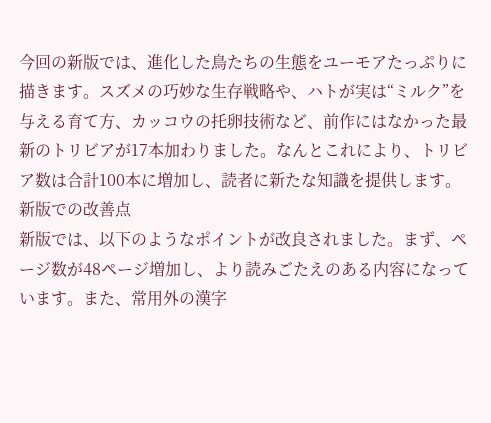今回の新版では、進化した鳥たちの生態をユーモアたっぷりに描きます。スズメの巧妙な生存戦略や、ハトが実は“ミルク”を与える育て方、カッコウの托卵技術など、前作にはなかった最新のトリビアが17本加わりました。なんとこれにより、トリビア数は合計100本に増加し、読者に新たな知識を提供します。
新版での改善点
新版では、以下のようなポイントが改良されました。まず、ページ数が48ページ増加し、より読みごたえのある内容になっています。また、常用外の漢字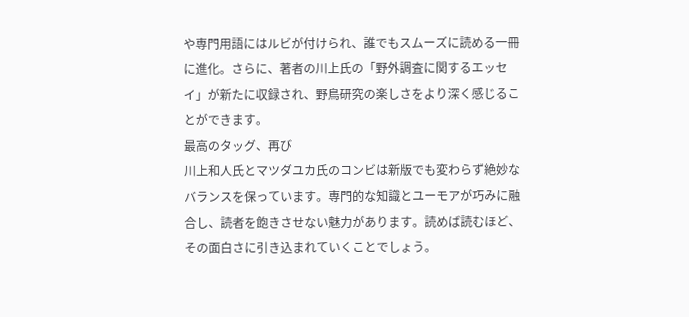や専門用語にはルビが付けられ、誰でもスムーズに読める一冊に進化。さらに、著者の川上氏の「野外調査に関するエッセイ」が新たに収録され、野鳥研究の楽しさをより深く感じることができます。
最高のタッグ、再び
川上和人氏とマツダユカ氏のコンビは新版でも変わらず絶妙なバランスを保っています。専門的な知識とユーモアが巧みに融合し、読者を飽きさせない魅力があります。読めば読むほど、その面白さに引き込まれていくことでしょう。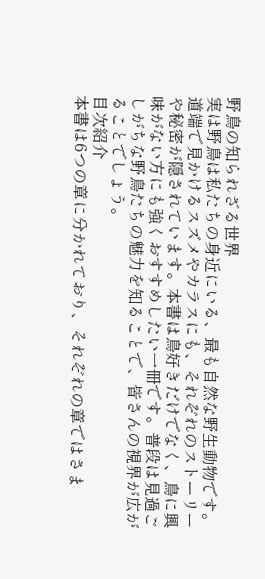野鳥の知られざる世界
実は野鳥は私たちの身近にいる、最も自然な野生動物です。道端で見かけるスズメやカラスにも、それぞれのストーリーや秘密が隠されています。本書は鳥好きだけでなく、鳥に興味がない方にも強くおすすめしたい一冊です。普段は見過ごしがちな野鳥たちの魅力を知ることで、皆さんの視界が広がることでしょう。
目次紹介
本書は6つの章に分かれており、それぞれの章ではさま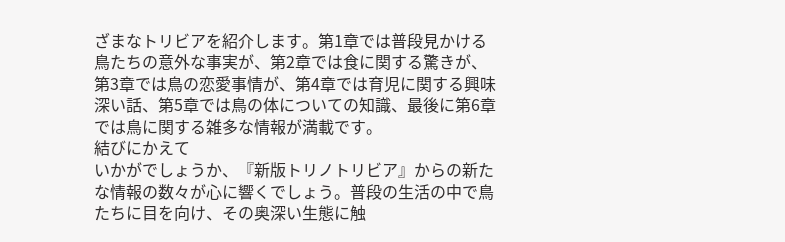ざまなトリビアを紹介します。第1章では普段見かける鳥たちの意外な事実が、第2章では食に関する驚きが、第3章では鳥の恋愛事情が、第4章では育児に関する興味深い話、第5章では鳥の体についての知識、最後に第6章では鳥に関する雑多な情報が満載です。
結びにかえて
いかがでしょうか、『新版トリノトリビア』からの新たな情報の数々が心に響くでしょう。普段の生活の中で鳥たちに目を向け、その奥深い生態に触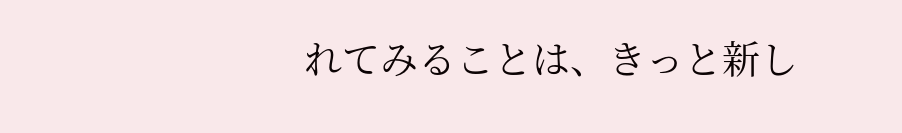れてみることは、きっと新し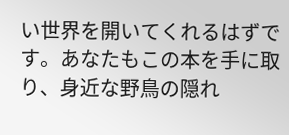い世界を開いてくれるはずです。あなたもこの本を手に取り、身近な野鳥の隠れ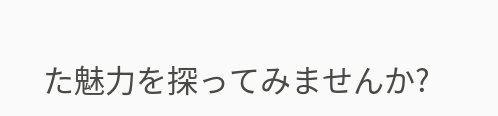た魅力を探ってみませんか?